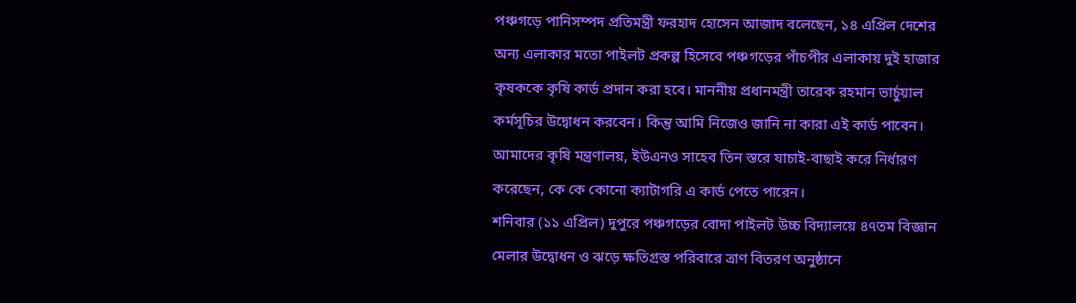পঞ্চগড়ে পানিসম্পদ প্রতিমন্ত্রী ফরহাদ হোসেন আজাদ বলেছেন, ১৪ এপ্রিল দেশের অন্য এলাকার মতো পাইলট প্রকল্প হিসেবে পঞ্চগড়ের পাঁচপীর এলাকায় দুই হাজার কৃষককে কৃষি কার্ড প্রদান করা হবে। মাননীয় প্রধানমন্ত্রী তারেক রহমান ভার্চুয়াল কর্মসূচির উদ্বোধন করবেন। কিন্তু আমি নিজেও জানি না কারা এই কার্ড পাবেন। আমাদের কৃষি মন্ত্রণালয়, ইউএনও সাহেব তিন স্তরে যাচাই-বাছাই করে নির্ধারণ করেছেন, কে কে কোনো ক্যাটাগরি এ কার্ড পেতে পারেন।
শনিবার (১১ এপ্রিল) দুপুরে পঞ্চগড়ের বোদা পাইলট উচ্চ বিদ্যালয়ে ৪৭তম বিজ্ঞান মেলার উদ্বোধন ও ঝড়ে ক্ষতিগ্রস্ত পরিবারে ত্রাণ বিতরণ অনুষ্ঠানে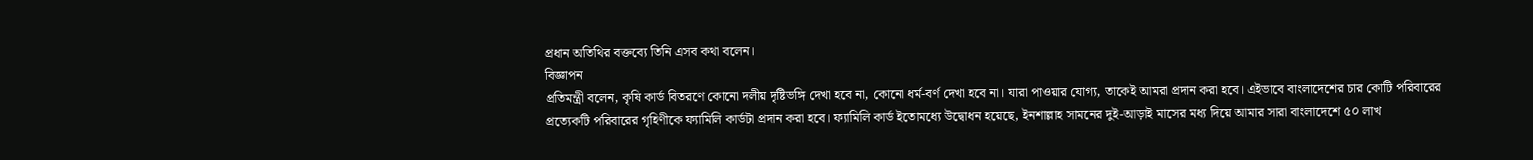প্রধান অতিথির বক্তব্যে তিনি এসব কথা বলেন।
বিজ্ঞাপন
প্রতিমন্ত্রী বলেন, কৃষি কার্ড বিতরণে কোনো দলীয় দৃষ্টিভঙ্গি দেখা হবে না, কোনো ধর্ম-বর্ণ দেখা হবে না। যারা পাওয়ার যোগ্য, তাকেই আমরা প্রদান করা হবে। এইভাবে বাংলাদেশের চার কোটি পরিবারের প্রত্যেকটি পরিবারের গৃহিণীকে ফ্যামিলি কার্ডটা প্রদান করা হবে। ফ্যামিলি কার্ড ইতোমধ্যে উদ্বোধন হয়েছে, ইনশাল্লাহ সামনের দুই-আড়াই মাসের মধ্য দিয়ে আমার সারা বাংলাদেশে ৫০ লাখ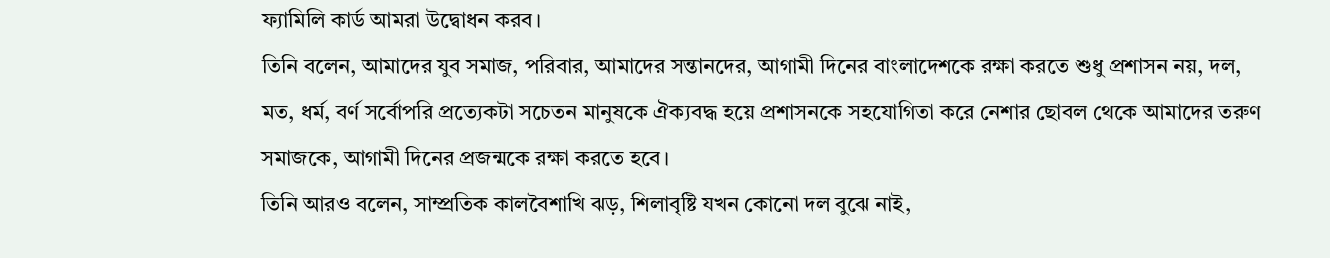ফ্যামিলি কার্ড আমরা উদ্বোধন করব।
তিনি বলেন, আমাদের যুব সমাজ, পরিবার, আমাদের সন্তানদের, আগামী দিনের বাংলাদেশকে রক্ষা করতে শুধু প্রশাসন নয়, দল, মত, ধর্ম, বর্ণ সর্বোপরি প্রত্যেকটা সচেতন মানুষকে ঐক্যবদ্ধ হয়ে প্রশাসনকে সহযোগিতা করে নেশার ছোবল থেকে আমাদের তরুণ সমাজকে, আগামী দিনের প্রজন্মকে রক্ষা করতে হবে।
তিনি আরও বলেন, সাম্প্রতিক কালবৈশাখি ঝড়, শিলাবৃষ্টি যখন কোনো দল বুঝে নাই,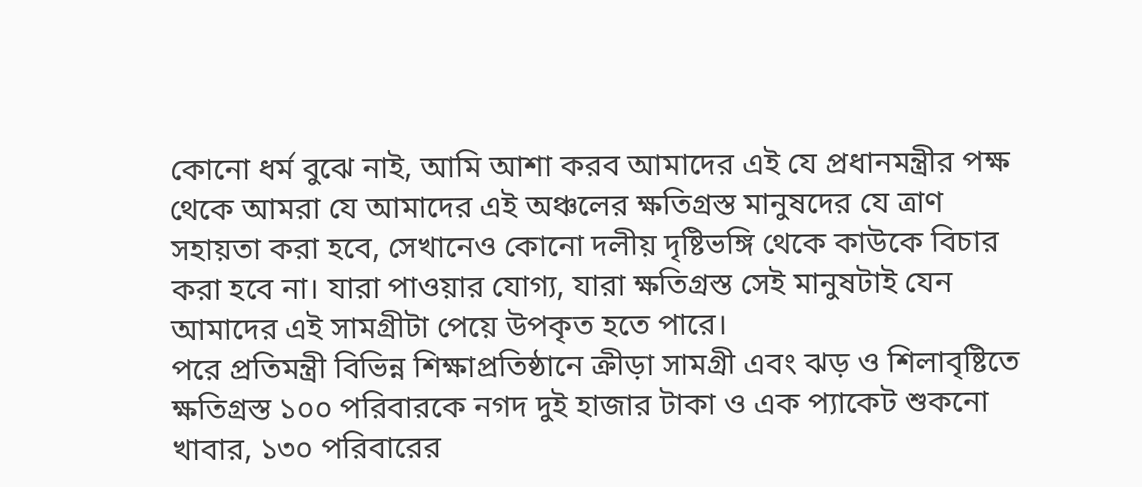কোনো ধর্ম বুঝে নাই, আমি আশা করব আমাদের এই যে প্রধানমন্ত্রীর পক্ষ থেকে আমরা যে আমাদের এই অঞ্চলের ক্ষতিগ্রস্ত মানুষদের যে ত্রাণ সহায়তা করা হবে, সেখানেও কোনো দলীয় দৃষ্টিভঙ্গি থেকে কাউকে বিচার করা হবে না। যারা পাওয়ার যোগ্য, যারা ক্ষতিগ্রস্ত সেই মানুষটাই যেন আমাদের এই সামগ্রীটা পেয়ে উপকৃত হতে পারে।
পরে প্রতিমন্ত্রী বিভিন্ন শিক্ষাপ্রতিষ্ঠানে ক্রীড়া সামগ্রী এবং ঝড় ও শিলাবৃষ্টিতে ক্ষতিগ্রস্ত ১০০ পরিবারকে নগদ দুই হাজার টাকা ও এক প্যাকেট শুকনো খাবার, ১৩০ পরিবারের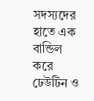সদস্যদের হাতে এক বান্ডিল করে ঢেউটিন ও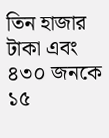তিন হাজার টাকা এবং ৪৩০ জনকে ১৫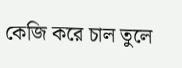কেজি করে চাল তুলে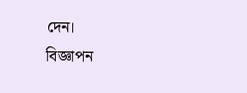দেন।
বিজ্ঞাপন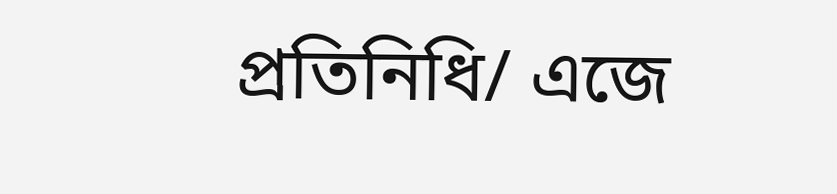প্রতিনিধি/ এজে